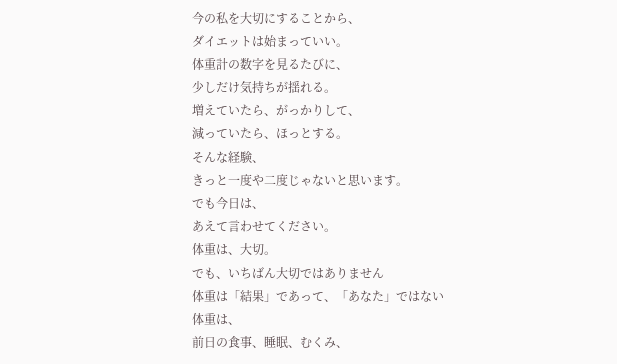今の私を大切にすることから、
ダイエットは始まっていい。
体重計の数字を見るたびに、
少しだけ気持ちが揺れる。
増えていたら、がっかりして、
減っていたら、ほっとする。
そんな経験、
きっと一度や二度じゃないと思います。
でも今日は、
あえて言わせてください。
体重は、大切。
でも、いちばん大切ではありません
体重は「結果」であって、「あなた」ではない
体重は、
前日の食事、睡眠、むくみ、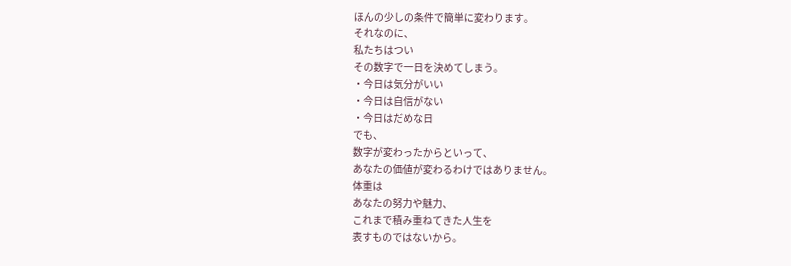ほんの少しの条件で簡単に変わります。
それなのに、
私たちはつい
その数字で一日を決めてしまう。
・今日は気分がいい
・今日は自信がない
・今日はだめな日
でも、
数字が変わったからといって、
あなたの価値が変わるわけではありません。
体重は
あなたの努力や魅力、
これまで積み重ねてきた人生を
表すものではないから。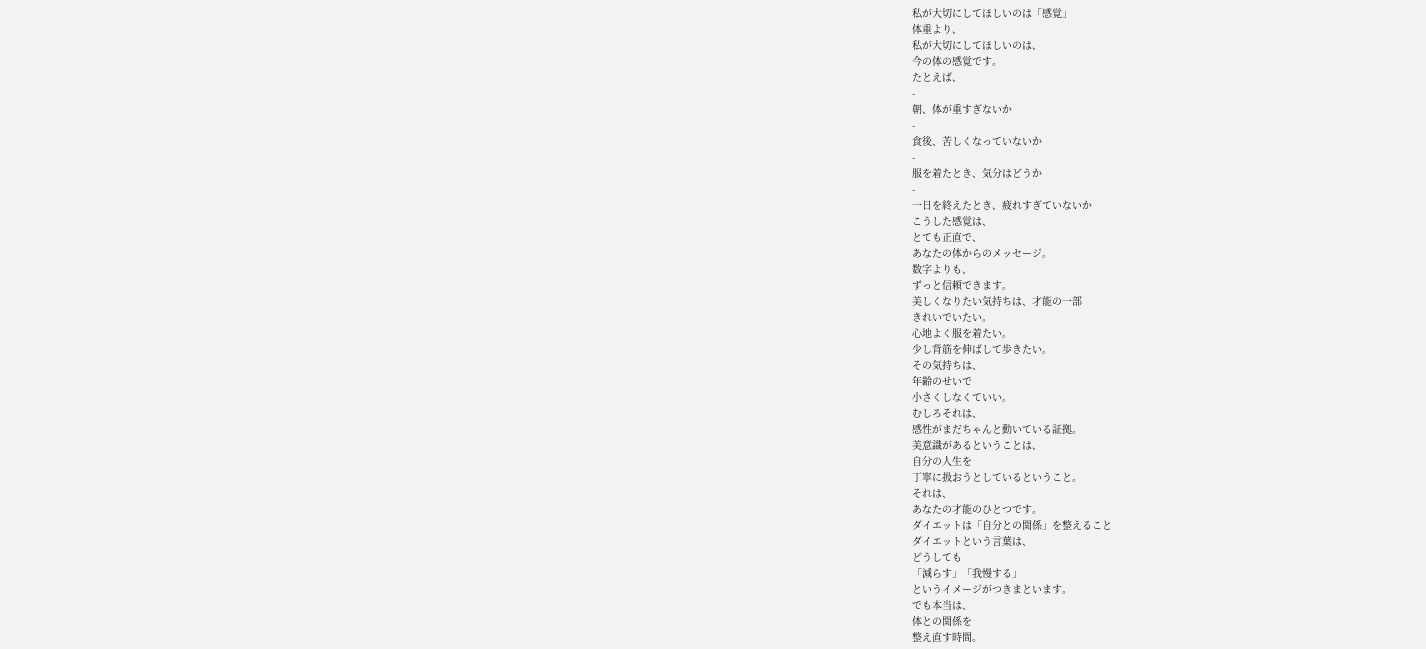私が大切にしてほしいのは「感覚」
体重より、
私が大切にしてほしいのは、
今の体の感覚です。
たとえば、
-
朝、体が重すぎないか
-
食後、苦しくなっていないか
-
服を着たとき、気分はどうか
-
一日を終えたとき、疲れすぎていないか
こうした感覚は、
とても正直で、
あなたの体からのメッセージ。
数字よりも、
ずっと信頼できます。
美しくなりたい気持ちは、才能の一部
きれいでいたい。
心地よく服を着たい。
少し背筋を伸ばして歩きたい。
その気持ちは、
年齢のせいで
小さくしなくていい。
むしろそれは、
感性がまだちゃんと動いている証拠。
美意識があるということは、
自分の人生を
丁寧に扱おうとしているということ。
それは、
あなたの才能のひとつです。
ダイエットは「自分との関係」を整えること
ダイエットという言葉は、
どうしても
「減らす」「我慢する」
というイメージがつきまといます。
でも本当は、
体との関係を
整え直す時間。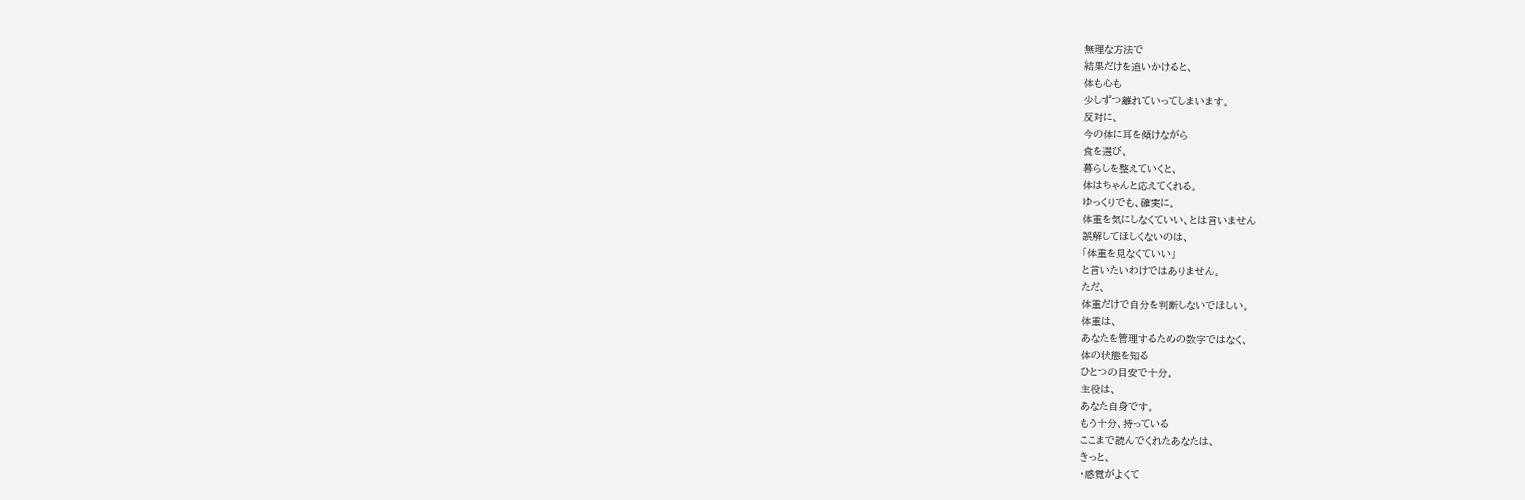無理な方法で
結果だけを追いかけると、
体も心も
少しずつ離れていってしまいます。
反対に、
今の体に耳を傾けながら
食を選び、
暮らしを整えていくと、
体はちゃんと応えてくれる。
ゆっくりでも、確実に。
体重を気にしなくていい、とは言いません
誤解してほしくないのは、
「体重を見なくていい」
と言いたいわけではありません。
ただ、
体重だけで自分を判断しないでほしい。
体重は、
あなたを管理するための数字ではなく、
体の状態を知る
ひとつの目安で十分。
主役は、
あなた自身です。
もう十分、持っている
ここまで読んでくれたあなたは、
きっと、
・感覚がよくて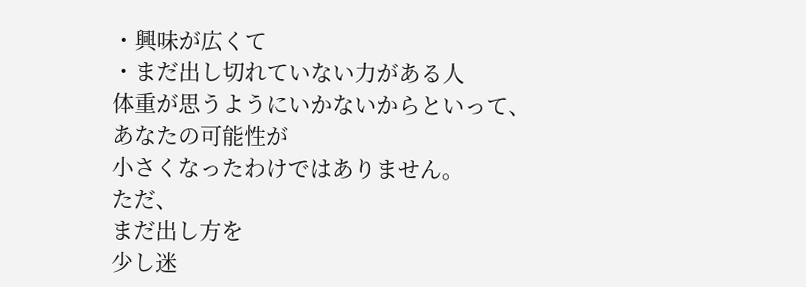・興味が広くて
・まだ出し切れていない力がある人
体重が思うようにいかないからといって、
あなたの可能性が
小さくなったわけではありません。
ただ、
まだ出し方を
少し迷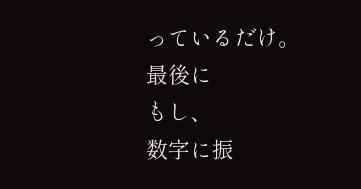っているだけ。
最後に
もし、
数字に振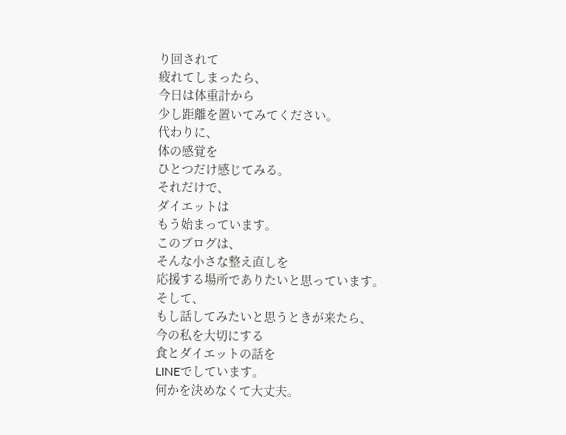り回されて
疲れてしまったら、
今日は体重計から
少し距離を置いてみてください。
代わりに、
体の感覚を
ひとつだけ感じてみる。
それだけで、
ダイエットは
もう始まっています。
このブログは、
そんな小さな整え直しを
応援する場所でありたいと思っています。
そして、
もし話してみたいと思うときが来たら、
今の私を大切にする
食とダイエットの話を
LINEでしています。
何かを決めなくて大丈夫。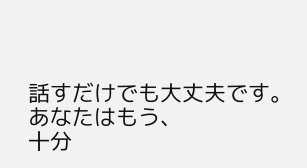話すだけでも大丈夫です。
あなたはもう、
十分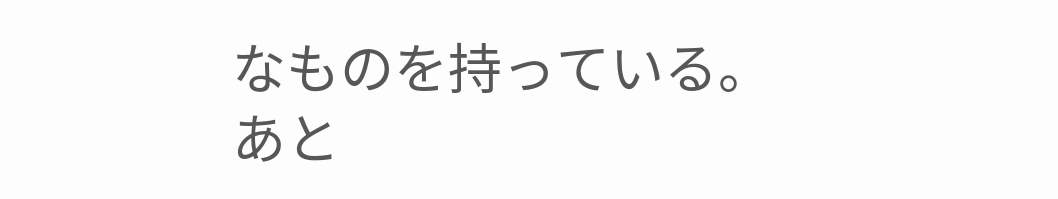なものを持っている。
あと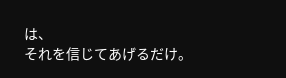は、
それを信じてあげるだけ。